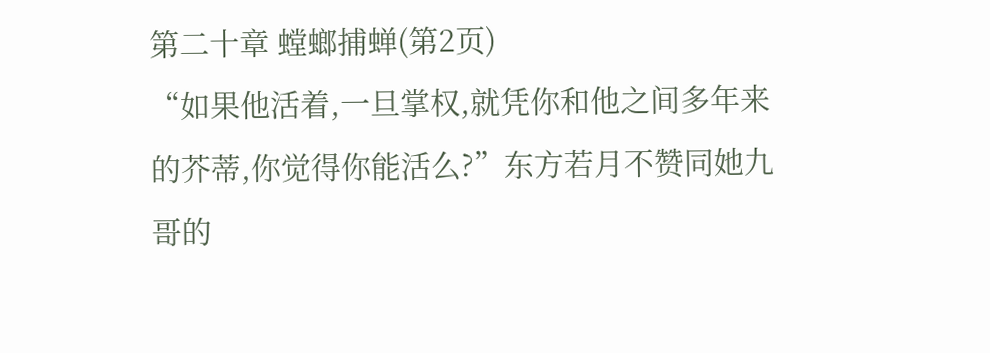第二十章 螳螂捕蝉(第2页)
“如果他活着,一旦掌权,就凭你和他之间多年来的芥蒂,你觉得你能活么?”东方若月不赞同她九哥的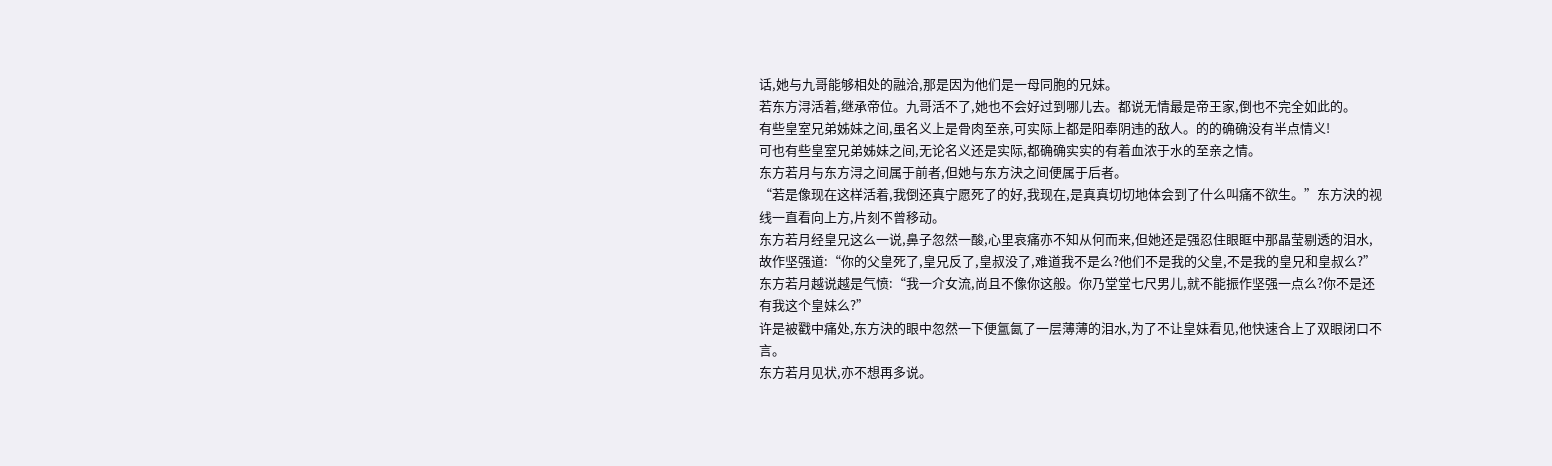话,她与九哥能够相处的融洽,那是因为他们是一母同胞的兄妹。
若东方浔活着,继承帝位。九哥活不了,她也不会好过到哪儿去。都说无情最是帝王家,倒也不完全如此的。
有些皇室兄弟姊妹之间,虽名义上是骨肉至亲,可实际上都是阳奉阴违的敌人。的的确确没有半点情义!
可也有些皇室兄弟姊妹之间,无论名义还是实际,都确确实实的有着血浓于水的至亲之情。
东方若月与东方浔之间属于前者,但她与东方決之间便属于后者。
“若是像现在这样活着,我倒还真宁愿死了的好,我现在,是真真切切地体会到了什么叫痛不欲生。”东方決的视线一直看向上方,片刻不曾移动。
东方若月经皇兄这么一说,鼻子忽然一酸,心里哀痛亦不知从何而来,但她还是强忍住眼眶中那晶莹剔透的泪水,故作坚强道:“你的父皇死了,皇兄反了,皇叔没了,难道我不是么?他们不是我的父皇,不是我的皇兄和皇叔么?”
东方若月越说越是气愤:“我一介女流,尚且不像你这般。你乃堂堂七尺男儿,就不能振作坚强一点么?你不是还有我这个皇妹么?”
许是被戳中痛处,东方決的眼中忽然一下便氲氤了一层薄薄的泪水,为了不让皇妹看见,他快速合上了双眼闭口不言。
东方若月见状,亦不想再多说。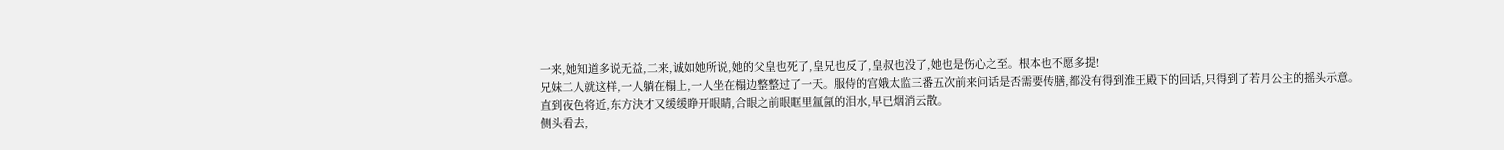一来,她知道多说无益,二来,诚如她所说,她的父皇也死了,皇兄也反了,皇叔也没了,她也是伤心之至。根本也不愿多提!
兄妹二人就这样,一人躺在榻上,一人坐在榻边整整过了一天。服侍的宫娥太监三番五次前来问话是否需要传膳,都没有得到淮王殿下的回话,只得到了若月公主的摇头示意。
直到夜色将近,东方決才又缓缓睁开眼睛,合眼之前眼眶里氲氤的泪水,早已烟消云散。
侧头看去,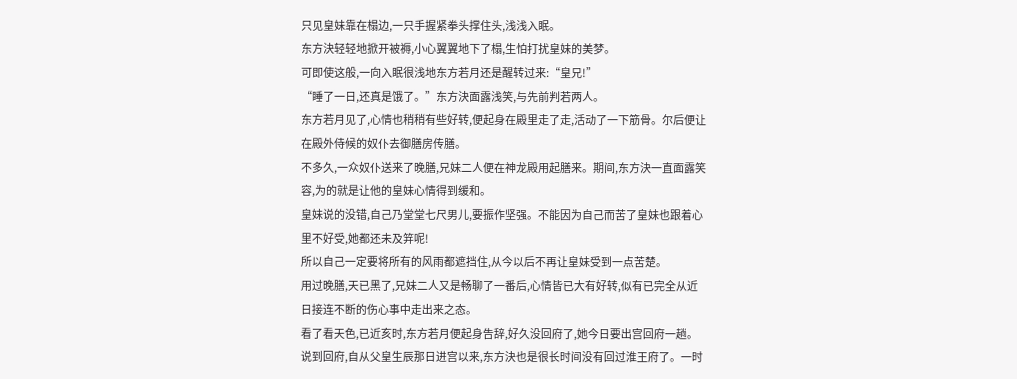只见皇妹靠在榻边,一只手握紧拳头撑住头,浅浅入眠。
东方決轻轻地掀开被褥,小心翼翼地下了榻,生怕打扰皇妹的美梦。
可即使这般,一向入眠很浅地东方若月还是醒转过来:“皇兄!”
“睡了一日,还真是饿了。”东方決面露浅笑,与先前判若两人。
东方若月见了,心情也稍稍有些好转,便起身在殿里走了走,活动了一下筋骨。尔后便让在殿外侍候的奴仆去御膳房传膳。
不多久,一众奴仆送来了晚膳,兄妹二人便在神龙殿用起膳来。期间,东方決一直面露笑容,为的就是让他的皇妹心情得到缓和。
皇妹说的没错,自己乃堂堂七尺男儿,要振作坚强。不能因为自己而苦了皇妹也跟着心里不好受,她都还未及笄呢!
所以自己一定要将所有的风雨都遮挡住,从今以后不再让皇妹受到一点苦楚。
用过晚膳,天已黑了,兄妹二人又是畅聊了一番后,心情皆已大有好转,似有已完全从近日接连不断的伤心事中走出来之态。
看了看天色,已近亥时,东方若月便起身告辞,好久没回府了,她今日要出宫回府一趟。
说到回府,自从父皇生辰那日进宫以来,东方決也是很长时间没有回过淮王府了。一时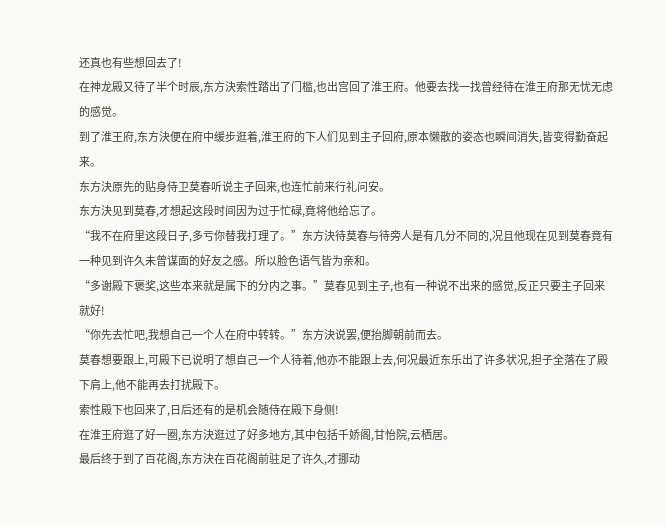还真也有些想回去了!
在神龙殿又待了半个时辰,东方決索性踏出了门槛,也出宫回了淮王府。他要去找一找曾经待在淮王府那无忧无虑的感觉。
到了淮王府,东方決便在府中缓步逛着,淮王府的下人们见到主子回府,原本懒散的姿态也瞬间消失,皆变得勤奋起来。
东方決原先的贴身侍卫莫春听说主子回来,也连忙前来行礼问安。
东方決见到莫春,才想起这段时间因为过于忙碌,竟将他给忘了。
“我不在府里这段日子,多亏你替我打理了。”东方決待莫春与待旁人是有几分不同的,况且他现在见到莫春竟有一种见到许久未曾谋面的好友之感。所以脸色语气皆为亲和。
“多谢殿下褒奖,这些本来就是属下的分内之事。”莫春见到主子,也有一种说不出来的感觉,反正只要主子回来就好!
“你先去忙吧,我想自己一个人在府中转转。”东方決说罢,便抬脚朝前而去。
莫春想要跟上,可殿下已说明了想自己一个人待着,他亦不能跟上去,何况最近东乐出了许多状况,担子全落在了殿下肩上,他不能再去打扰殿下。
索性殿下也回来了,日后还有的是机会随侍在殿下身侧!
在淮王府逛了好一圈,东方決逛过了好多地方,其中包括千娇阁,甘怡院,云栖居。
最后终于到了百花阁,东方決在百花阁前驻足了许久,才挪动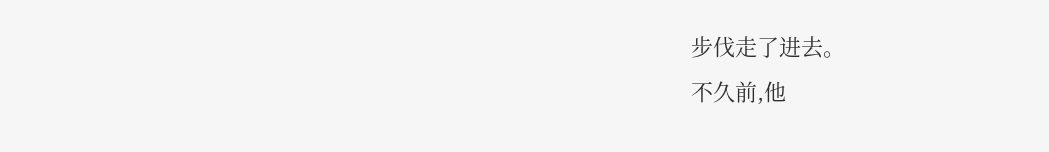步伐走了进去。
不久前,他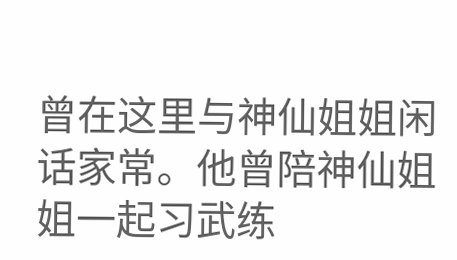曾在这里与神仙姐姐闲话家常。他曾陪神仙姐姐一起习武练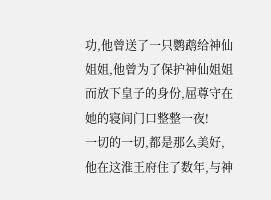功,他曾送了一只鹦鹉给神仙姐姐,他曾为了保护神仙姐姐而放下皇子的身份,屈尊守在她的寝间门口整整一夜!
一切的一切,都是那么美好,他在这淮王府住了数年,与神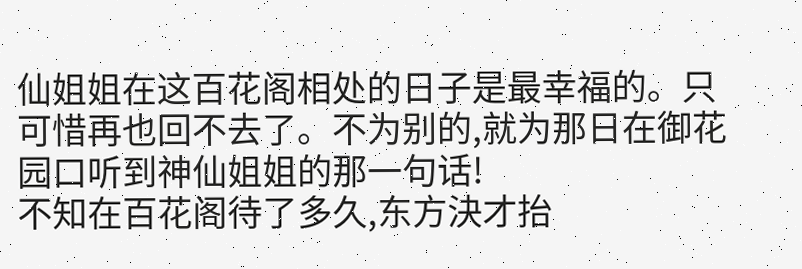仙姐姐在这百花阁相处的日子是最幸福的。只可惜再也回不去了。不为别的,就为那日在御花园口听到神仙姐姐的那一句话!
不知在百花阁待了多久,东方決才抬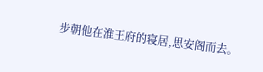步朝他在淮王府的寝居,思安阁而去。